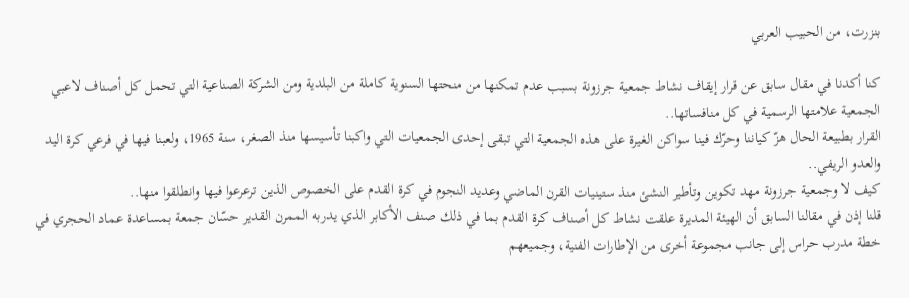بنزرت، من الحبيب العربي

كنا أكدنا في مقال سابق عن قرار إيقاف نشاط جمعية جرزونة بسبب عدم تمكنها من منحتها السنوية كاملة من البلدية ومن الشركة الصناعية التي تحمل كل أصناف لاعبي الجمعية علامتها الرسمية في كل منافساتها..
القرار بطبيعة الحال هزّ كياننا وحرّك فينا سواكن الغيرة على هذه الجمعية التي تبقى إحدى الجمعيات التي واكبنا تأسيسها منذ الصغر، سنة 1965، ولعبنا فيها في فرعي كرة اليد والعدو الريفي..
كيف لا وجمعية جرزونة مهد تكوين وتأطير النشئ منذ ستينيات القرن الماضي وعديد النجوم في كرة القدم على الخصوص الذين ترعرعوا فيها وانطلقوا منها..
قلنا إذن في مقالنا السابق أن الهيئة المديرة علقت نشاط كل أصناف كرة القدم بما في ذلك صنف الأكابر الذي يدربه الممرن القدير حسّان جمعة بمساعدة عماد الحجري في خطة مدرب حراس إلى جانب مجموعة أخرى من الإطارات الفنية، وجميعهم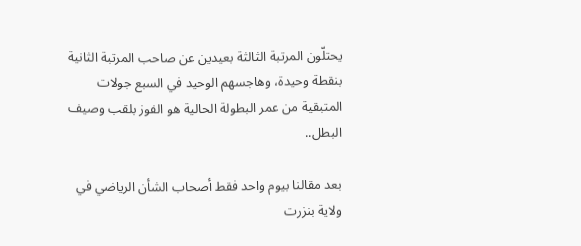يحتلّون المرتبة الثالثة بعيدين عن صاحب المرتبة الثانية بنقطة وحيدة، وهاجسهم الوحيد في السبع جولات المتبقية من عمر البطولة الحالية هو الفوز بلقب وصيف البطل..

بعد مقالنا بيوم واحد فقط أصحاب الشأن الرياضي في ولاية بنزرت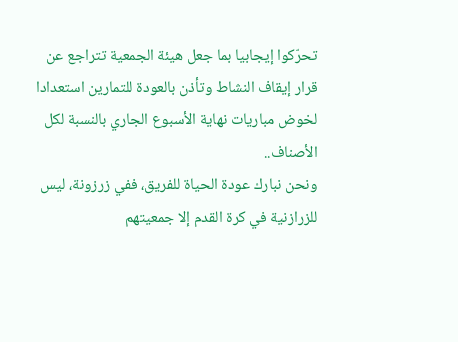تحرّكوا إيجابيا بما جعل هيئة الجمعية تتراجع عن قرار إيقاف النشاط وتأذن بالعودة للتمارين استعدادا لخوض مباريات نهاية الأسبوع الجاري بالنسبة لكل الأصناف..
ونحن نبارك عودة الحياة للفريق، ففي زرزونة، ليس للزرازنية في كرة القدم إلا جمعيتهم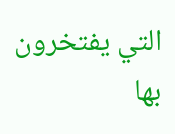التي يفتخرون بها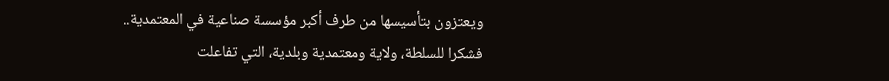ويعتزون بتأسيسها من طرف أكبر مؤسسة صناعية في المعتمدية..
فشكرا للسلطة، ولاية ومعتمدية وبلدية، التي تفاعلت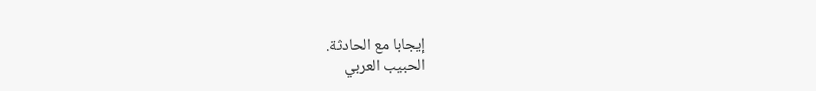إيجابا مع الحادثة.
الحبيب العربي